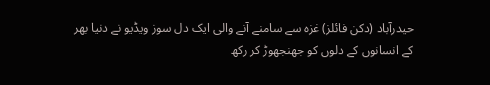حیدرآباد (دکن فائلز) غزہ سے سامنے آنے والی ایک دل سوز ویڈیو نے دنیا بھر کے انسانوں کے دلوں کو جھنجھوڑ کر رکھ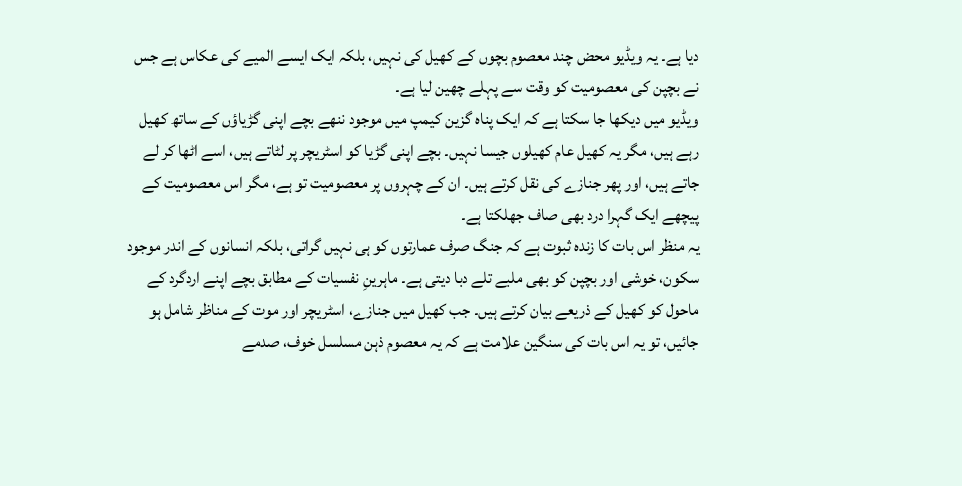دیا ہے۔ یہ ویڈیو محض چند معصوم بچوں کے کھیل کی نہیں، بلکہ ایک ایسے المیے کی عکاس ہے جس نے بچپن کی معصومیت کو وقت سے پہلے چھین لیا ہے۔
ویڈیو میں دیکھا جا سکتا ہے کہ ایک پناہ گزین کیمپ میں موجود ننھے بچے اپنی گڑیاؤں کے ساتھ کھیل رہے ہیں، مگر یہ کھیل عام کھیلوں جیسا نہیں۔ بچے اپنی گڑیا کو اسٹریچر پر لٹاتے ہیں، اسے اٹھا کر لے جاتے ہیں، اور پھر جنازے کی نقل کرتے ہیں۔ ان کے چہروں پر معصومیت تو ہے، مگر اس معصومیت کے پیچھے ایک گہرا درد بھی صاف جھلکتا ہے۔
یہ منظر اس بات کا زندہ ثبوت ہے کہ جنگ صرف عمارتوں کو ہی نہیں گراتی، بلکہ انسانوں کے اندر موجود سکون، خوشی اور بچپن کو بھی ملبے تلے دبا دیتی ہے۔ ماہرینِ نفسیات کے مطابق بچے اپنے اردگرد کے ماحول کو کھیل کے ذریعے بیان کرتے ہیں۔ جب کھیل میں جنازے، اسٹریچر اور موت کے مناظر شامل ہو جائیں، تو یہ اس بات کی سنگین علامت ہے کہ یہ معصوم ذہن مسلسل خوف، صدمے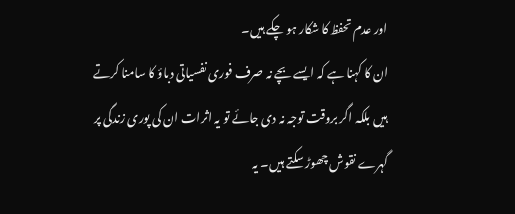اور عدم تحفظ کا شکار ہو چکے ہیں۔
ان کا کہنا ہے کہ ایسے بچے نہ صرف فوری نفسیاتی دباؤ کا سامنا کرتے ہیں بلکہ اگر بروقت توجہ نہ دی جائے تو یہ اثرات ان کی پوری زندگی پر گہرے نقوش چھوڑ سکتے ہیں۔ یہ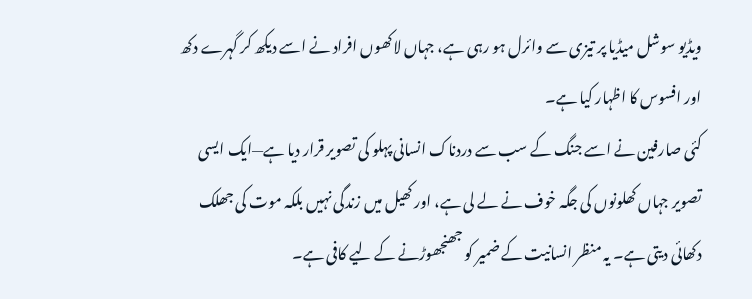ویڈیو سوشل میڈیا پر تیزی سے وائرل ہو رہی ہے، جہاں لاکھوں افراد نے اسے دیکھ کر گہرے دکھ اور افسوس کا اظہار کیا ہے۔
کئی صارفین نے اسے جنگ کے سب سے دردناک انسانی پہلو کی تصویر قرار دیا ہے—ایک ایسی تصویر جہاں کھلونوں کی جگہ خوف نے لے لی ہے، اور کھیل میں زندگی نہیں بلکہ موت کی جھلک دکھائی دیتی ہے۔ یہ منظر انسانیت کے ضمیر کو جھنجھوڑنے کے لیے کافی ہے۔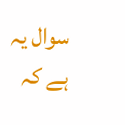سوال یہ ہے کہ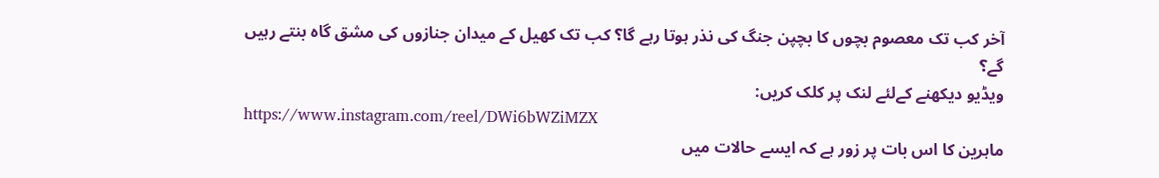آخر کب تک معصوم بچوں کا بچپن جنگ کی نذر ہوتا رہے گا؟ کب تک کھیل کے میدان جنازوں کی مشق گاہ بنتے رہیں گے؟
ویڈیو دیکھنے کےلئے لنک پر کلک کریں:
https://www.instagram.com/reel/DWi6bWZiMZX
ماہرین کا اس بات پر زور ہے کہ ایسے حالات میں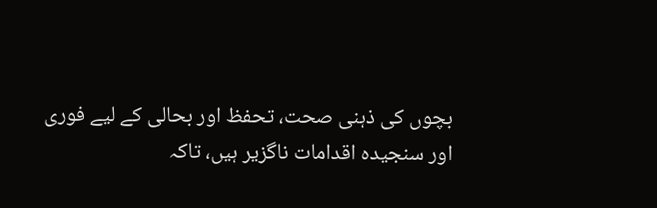بچوں کی ذہنی صحت، تحفظ اور بحالی کے لیے فوری اور سنجیدہ اقدامات ناگزیر ہیں، تاکہ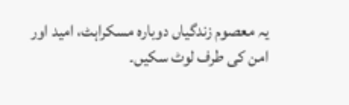یہ معصوم زندگیاں دوبارہ مسکراہٹ، امید اور امن کی طرف لوٹ سکیں۔